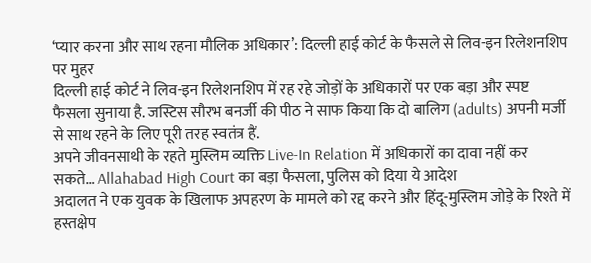‘प्यार करना और साथ रहना मौलिक अधिकार’: दिल्ली हाई कोर्ट के फैसले से लिव-इन रिलेशनशिप पर मुहर
दिल्ली हाई कोर्ट ने लिव-इन रिलेशनशिप में रह रहे जोड़ों के अधिकारों पर एक बड़ा और स्पष्ट फैसला सुनाया है. जस्टिस सौरभ बनर्जी की पीठ ने साफ किया कि दो बालिग (adults) अपनी मर्जी से साथ रहने के लिए पूरी तरह स्वतंत्र हैं.
अपने जीवनसाथी के रहते मुस्लिम व्यक्ति Live-In Relation में अधिकारों का दावा नहीं कर सकते… Allahabad High Court का बड़ा फैसला, पुलिस को दिया ये आदेश
अदालत ने एक युवक के खिलाफ अपहरण के मामले को रद्द करने और हिंदू-मुस्लिम जोड़े के रिश्ते में हस्तक्षेप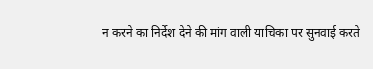न करने का निर्देश देने की मांग वाली याचिका पर सुनवाई करते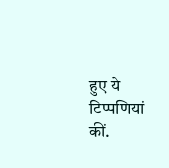हुए ये टिप्पणियां कीं.